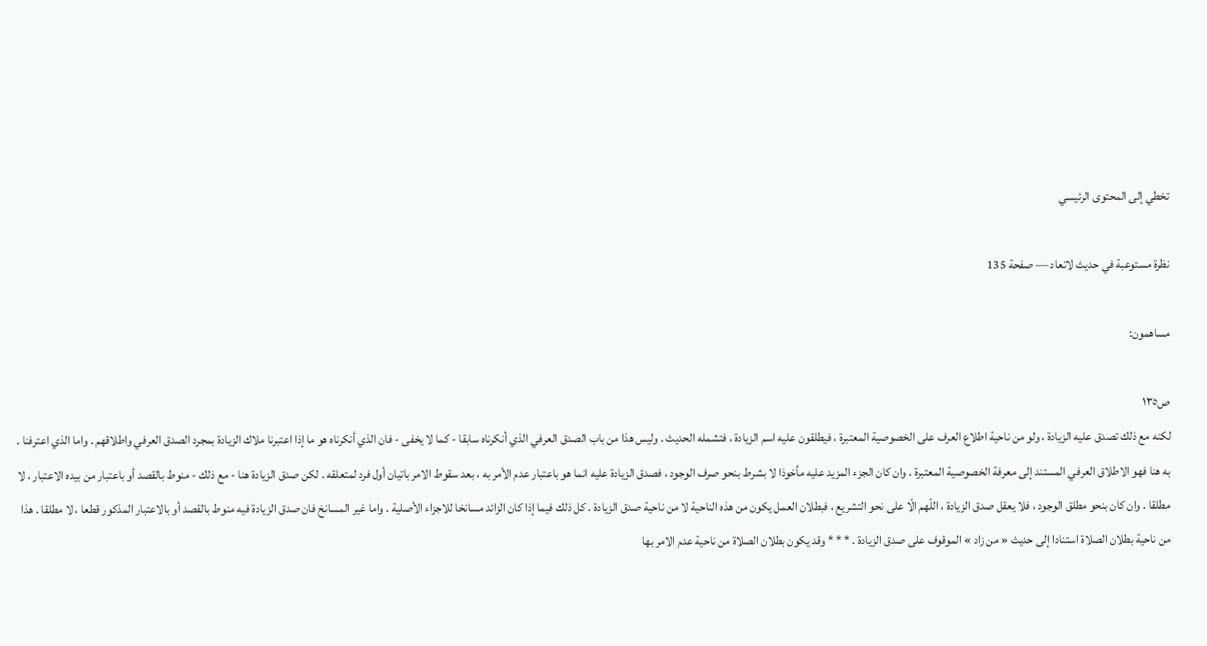تخطي إلى المحتوى الرئيسي

نظرة مستوعبة في حديث لاتعاد — صفحة 135

مساهمون:

ص١٣٥
لكنه مع ذلك تصدق عليه الزيادة ، ولو من ناحية اطلاع العرف على الخصوصية المعتبرة ، فيطلقون عليه اسم الزيادة ، فتشمله الحديث . وليس هذا من باب الصدق العرفي الذي أنكرناه سابقا - كما لا يخفى - فان الذي أنكرناه هو ما إذا اعتبرنا ملاك الزيادة بمجرد الصدق العرفي واطلاقهم . واما الذي اعترفنا . به هنا فهو الاطلاق العرفي المستند إلى معرفة الخصوصية المعتبرة . وان كان الجزء المزيد عليه مأخوذا لا بشرط بنحو صرف الوجود ، فصدق الزيادة عليه انما هو باعتبار عدم الأمر به ، بعد سقوط الامر باتيان أول فرد لمتعلقه . لكن صدق الزيادة هنا - مع ذلك - منوط بالقصد أو باعتبار من بيده الاعتبار ، لا مطلقا . وان كان بنحو مطلق الوجود ، فلا يعقل صدق الزيادة ، اللّهم الّا على نحو التشريع ، فبطلان العمل يكون من هذه الناحية لا من ناحية صدق الزيادة . كل ذلك فيما إذا كان الزائد مسانخا للاجزاء الأصلية . واما غير المسانخ فان صدق الزيادة فيه منوط بالقصد أو بالاعتبار المذكور قطعا ، لا مطلقا . هذا من ناحية بطلان الصلاة استنادا إلى حديث « من زاد » الموقوف على صدق الزيادة . * * * وقد يكون بطلان الصلاة من ناحية عدم الامر بها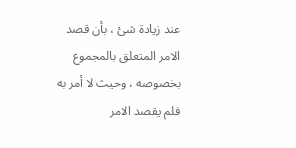عند زيادة شئ ، بأن قصد الامر المتعلق بالمجموع بخصوصه ، وحيث لا أمر به فلم يقصد الامر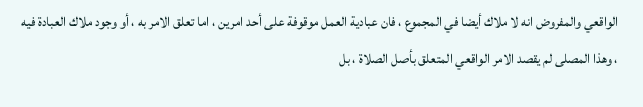الواقعي والمفروض انه لا ملاك أيضا في المجموع ، فان عبادية العمل موقوفة على أحد امرين ، اما تعلق الامر به ، أو وجود ملاك العبادة فيه ، وهذا المصلى لم يقصد الامر الواقعي المتعلق بأصل الصلاة ، بل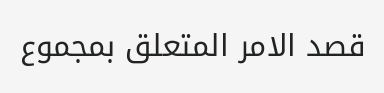قصد الامر المتعلق بمجموع